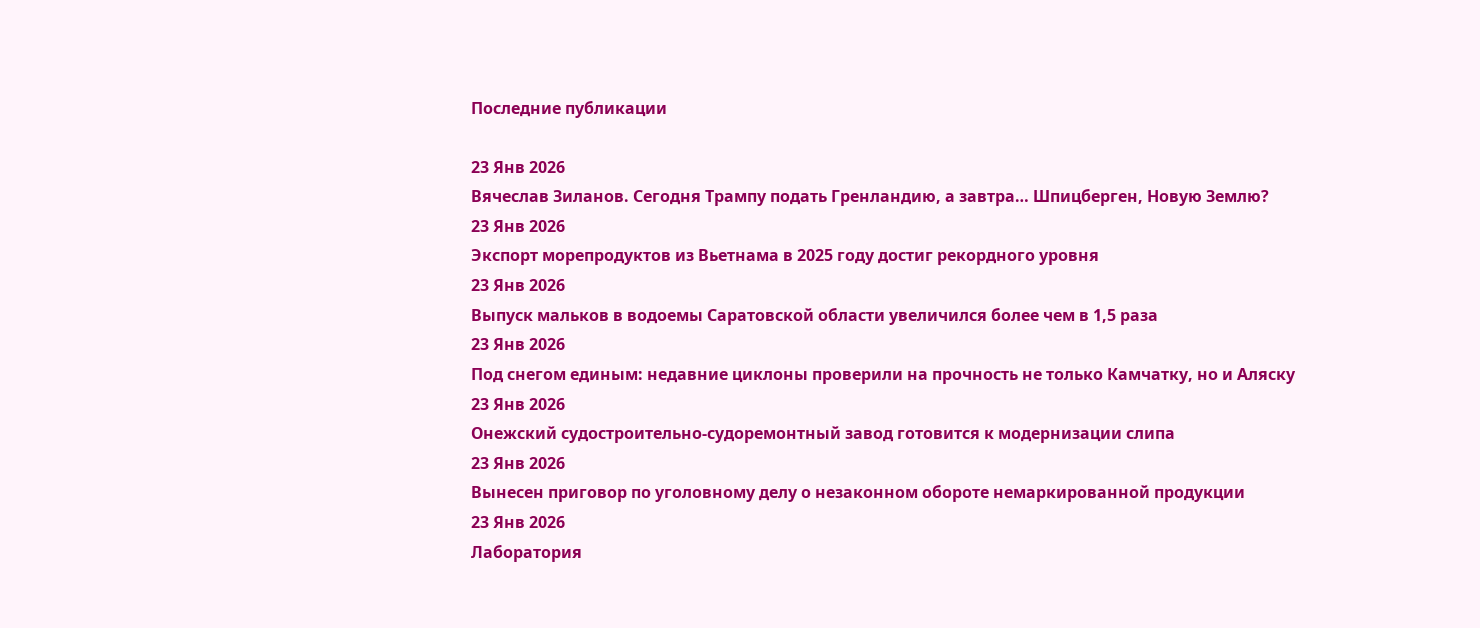Последние публикации

23 Янв 2026
Вячеслав Зиланов. Сегодня Трампу подать Гренландию, а завтра… Шпицберген, Новую Землю?
23 Янв 2026
Экспорт морепродуктов из Вьетнама в 2025 году достиг рекордного уровня
23 Янв 2026
Выпуск мальков в водоемы Саратовской области увеличился более чем в 1,5 раза
23 Янв 2026
Под снегом единым: недавние циклоны проверили на прочность не только Камчатку, но и Аляску
23 Янв 2026
Онежский судостроительно-судоремонтный завод готовится к модернизации слипа
23 Янв 2026
Вынесен приговор по уголовному делу о незаконном обороте немаркированной продукции
23 Янв 2026
Лаборатория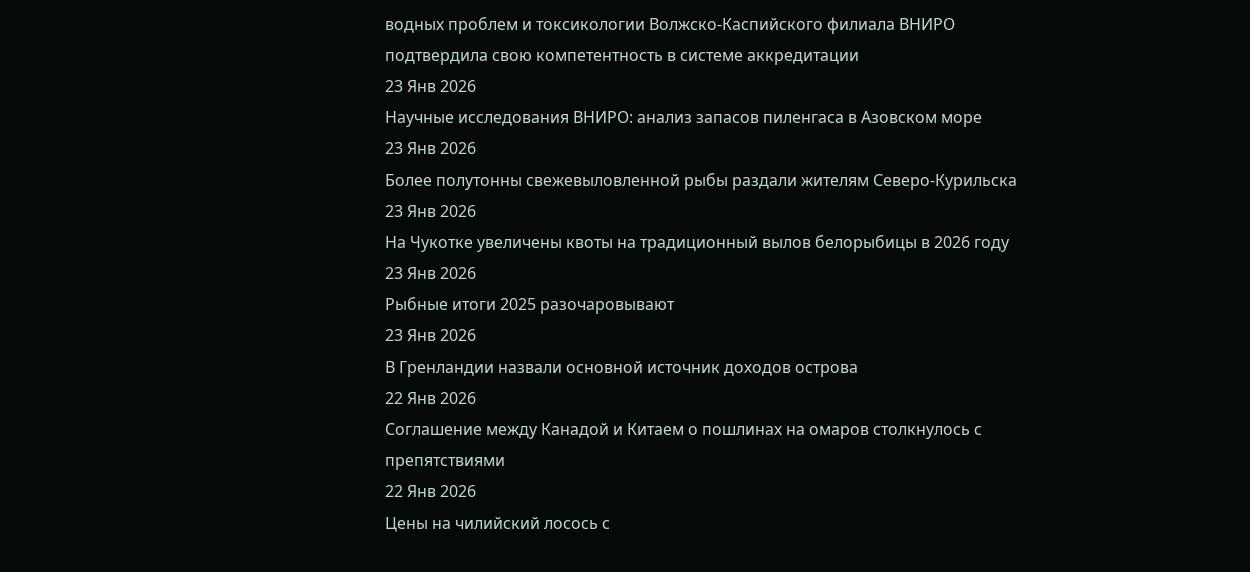водных проблем и токсикологии Волжско-Каспийского филиала ВНИРО подтвердила свою компетентность в системе аккредитации
23 Янв 2026
Научные исследования ВНИРО: анализ запасов пиленгаса в Азовском море
23 Янв 2026
Более полутонны свежевыловленной рыбы раздали жителям Северо-Курильска
23 Янв 2026
На Чукотке увеличены квоты на традиционный вылов белорыбицы в 2026 году
23 Янв 2026
Рыбные итоги 2025 разочаровывают
23 Янв 2026
В Гренландии назвали основной источник доходов острова
22 Янв 2026
Соглашение между Канадой и Китаем о пошлинах на омаров столкнулось с препятствиями
22 Янв 2026
Цены на чилийский лосось с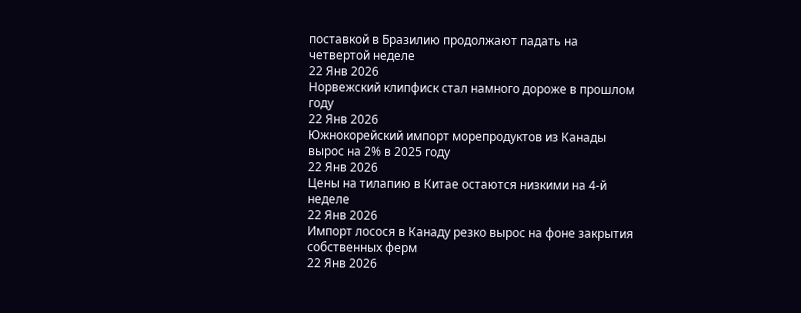поставкой в Бразилию продолжают падать на четвертой неделе
22 Янв 2026
Норвежский клипфиск стал намного дороже в прошлом году
22 Янв 2026
Южнокорейский импорт морепродуктов из Канады вырос на 2% в 2025 году
22 Янв 2026
Цены на тилапию в Китае остаются низкими на 4-й неделе
22 Янв 2026
Импорт лосося в Канаду резко вырос на фоне закрытия собственных ферм
22 Янв 2026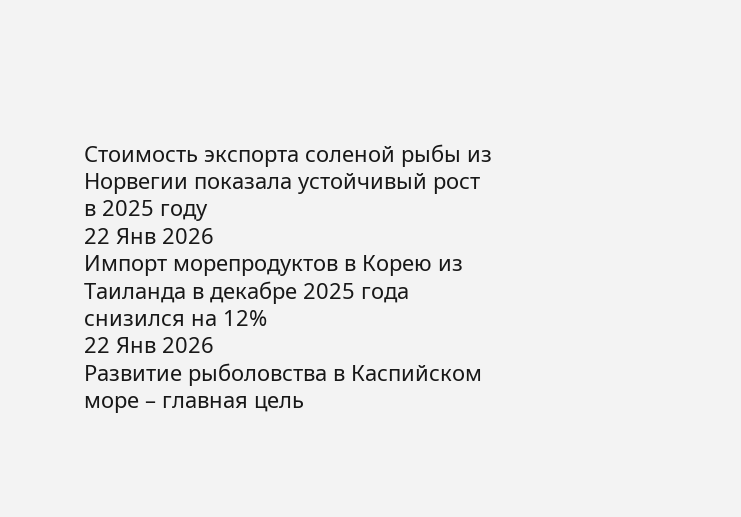Стоимость экспорта соленой рыбы из Норвегии показала устойчивый рост в 2025 году
22 Янв 2026
Импорт морепродуктов в Корею из Таиланда в декабре 2025 года снизился на 12%
22 Янв 2026
Развитие рыболовства в Каспийском море – главная цель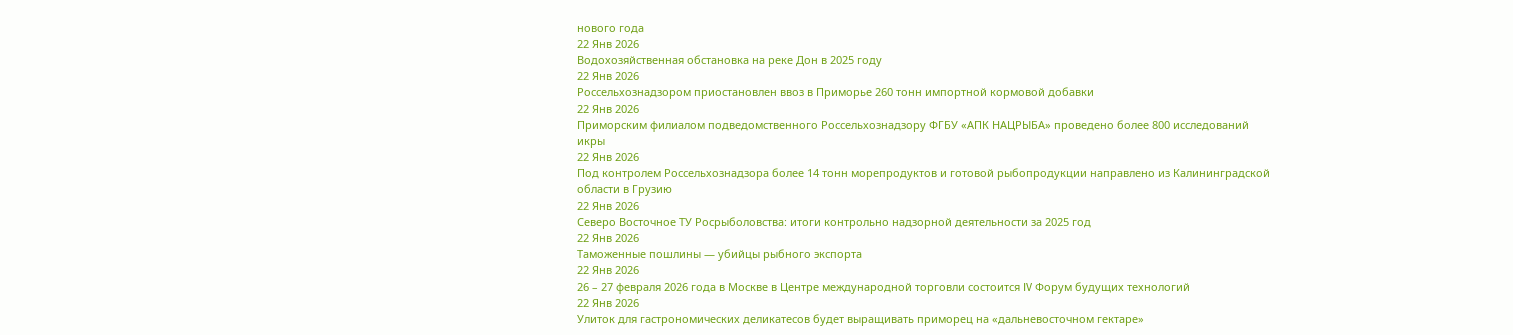нового года
22 Янв 2026
Водохозяйственная обстановка на реке Дон в 2025 году
22 Янв 2026
Россельхознадзором приостановлен ввоз в Приморье 260 тонн импортной кормовой добавки
22 Янв 2026
Приморским филиалом подведомственного Россельхознадзору ФГБУ «АПК НАЦРЫБА» проведено более 800 исследований икры
22 Янв 2026
Под контролем Россельхознадзора более 14 тонн морепродуктов и готовой рыбопродукции направлено из Калининградской области в Грузию
22 Янв 2026
Северо Восточное ТУ Росрыболовства: итоги контрольно надзорной деятельности за 2025 год
22 Янв 2026
Таможенные пошлины — убийцы рыбного экспорта
22 Янв 2026
26 – 27 февраля 2026 года в Москве в Центре международной торговли состоится IV Форум будущих технологий
22 Янв 2026
Улиток для гастрономических деликатесов будет выращивать приморец на «дальневосточном гектаре»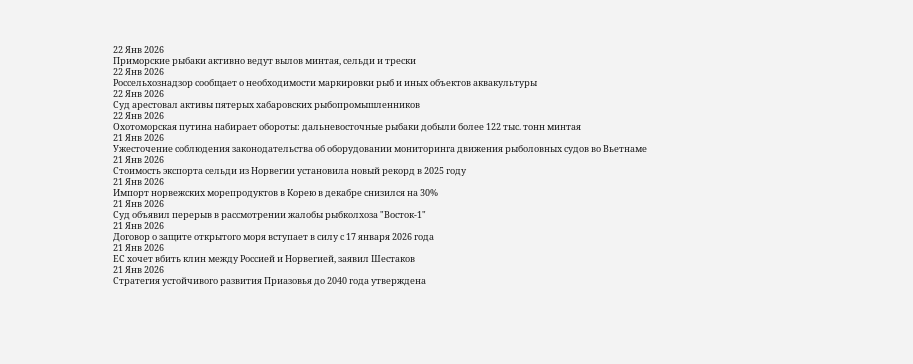22 Янв 2026
Приморские рыбаки активно ведут вылов минтая, сельди и трески
22 Янв 2026
Россельхознадзор сообщает о необходимости маркировки рыб и иных объектов аквакультуры
22 Янв 2026
Суд арестовал активы пятерых хабаровских рыбопромышленников
22 Янв 2026
Охотоморская путина набирает обороты: дальневосточные рыбаки добыли более 122 тыс. тонн минтая
21 Янв 2026
Ужесточение соблюдения законодательства об оборудовании мониторинга движения рыболовных судов во Вьетнаме
21 Янв 2026
Стоимость экспорта сельди из Норвегии установила новый рекорд в 2025 году
21 Янв 2026
Импорт норвежских морепродуктов в Корею в декабре снизился на 30%
21 Янв 2026
Суд объявил перерыв в рассмотрении жалобы рыбколхоза "Восток-1"
21 Янв 2026
Договор о защите открытого моря вступает в силу с 17 января 2026 года
21 Янв 2026
ЕС хочет вбить клин между Россией и Норвегией, заявил Шестаков
21 Янв 2026
Стратегия устойчивого развития Приазовья до 2040 года утверждена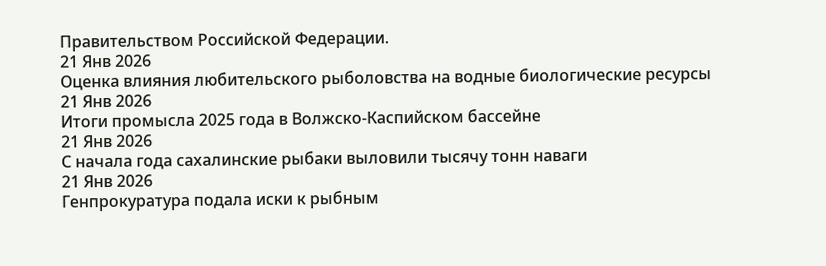Правительством Российской Федерации.
21 Янв 2026
Оценка влияния любительского рыболовства на водные биологические ресурсы
21 Янв 2026
Итоги промысла 2025 года в Волжско-Каспийском бассейне
21 Янв 2026
С начала года сахалинские рыбаки выловили тысячу тонн наваги
21 Янв 2026
Генпрокуратура подала иски к рыбным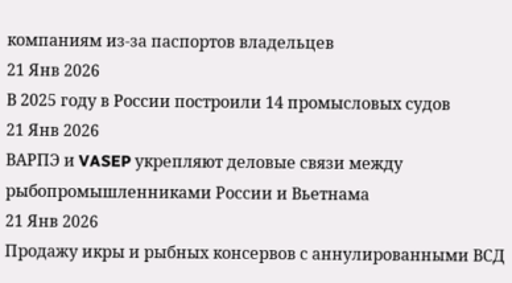компаниям из-за паспортов владельцев
21 Янв 2026
В 2025 году в России построили 14 промысловых судов
21 Янв 2026
ВАРПЭ и VASEP укрепляют деловые связи между рыбопромышленниками России и Вьетнама
21 Янв 2026
Продажу икры и рыбных консервов с аннулированными ВСД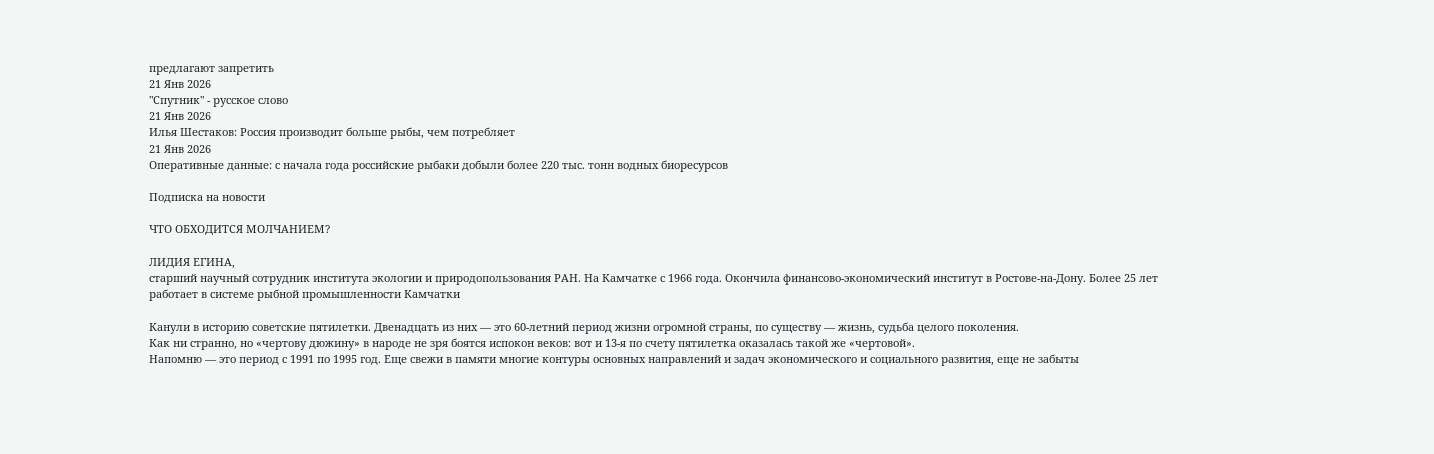предлагают запретить
21 Янв 2026
"Спутник" - русское слово
21 Янв 2026
Илья Шестаков: Россия производит больше рыбы, чем потребляет
21 Янв 2026
Оперативные данные: с начала года российские рыбаки добыли более 220 тыс. тонн водных биоресурсов

Подписка на новости

ЧТО ОБХОДИТСЯ МОЛЧАНИЕМ?

ЛИДИЯ ЕГИНА,
старший научный сотрудник института экологии и природопользования РАН. На Камчатке с 1966 года. Окончила финансово-экономический институт в Ростове-на-Дону. Более 25 лет работает в системе рыбной промышленности Камчатки

Канули в историю советские пятилетки. Двенадцать из них — это 60-летний период жизни огромной страны, по существу — жизнь, судьба целого поколения.
Как ни странно, но «чертову дюжину» в народе не зря боятся испокон веков: вот и 13-я по счету пятилетка оказалась такой же «чертовой».
Напомню — это период с 1991 по 1995 год. Еще свежи в памяти многие контуры основных направлений и задач экономического и социального развития, еще не забыты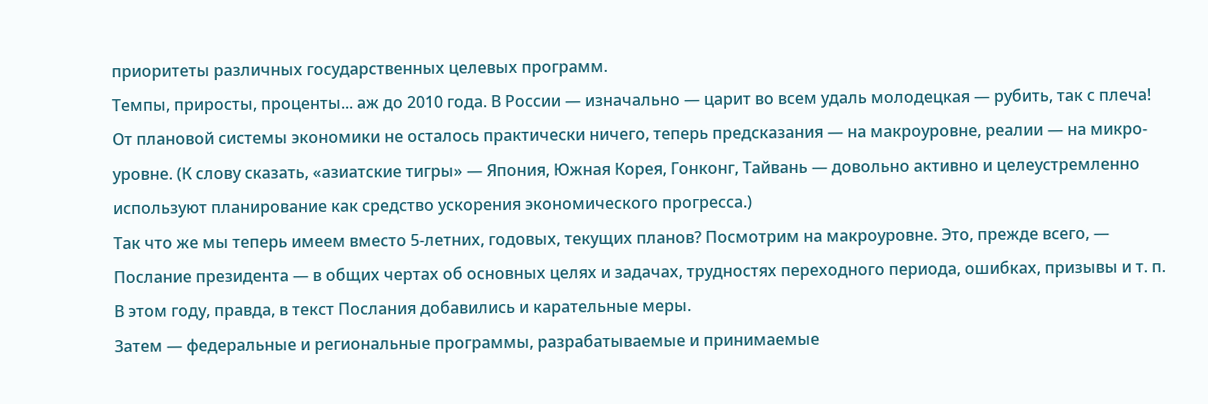приоритеты различных государственных целевых программ.
Темпы, приросты, проценты... аж до 2010 года. В России — изначально — царит во всем удаль молодецкая — рубить, так с плеча!
От плановой системы экономики не осталось практически ничего, теперь предсказания — на макроуровне, реалии — на микро-уровне. (К слову сказать, «азиатские тигры» — Япония, Южная Корея, Гонконг, Тайвань — довольно активно и целеустремленно используют планирование как средство ускорения экономического прогресса.)
Так что же мы теперь имеем вместо 5-летних, годовых, текущих планов? Посмотрим на макроуровне. Это, прежде всего, — Послание президента — в общих чертах об основных целях и задачах, трудностях переходного периода, ошибках, призывы и т. п. В этом году, правда, в текст Послания добавились и карательные меры.
Затем — федеральные и региональные программы, разрабатываемые и принимаемые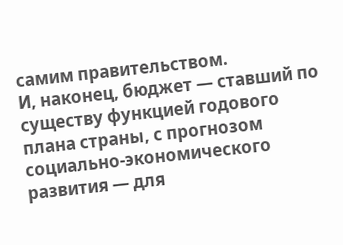самим правительством.
И, наконец, бюджет — ставший по существу функцией годового плана страны, с прогнозом социально-экономического развития — для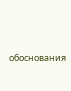обоснования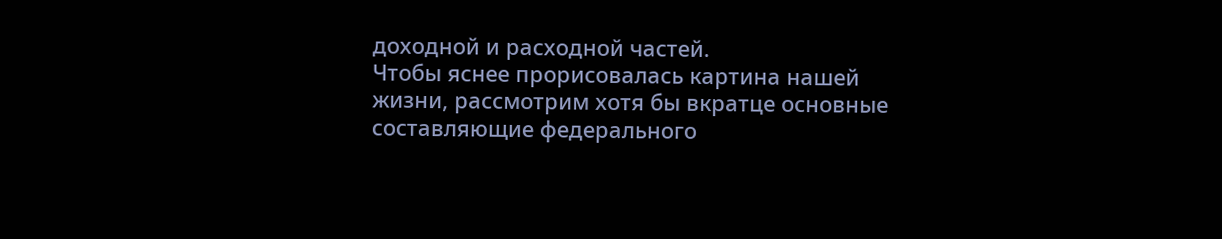доходной и расходной частей.
Чтобы яснее прорисовалась картина нашей жизни, рассмотрим хотя бы вкратце основные составляющие федерального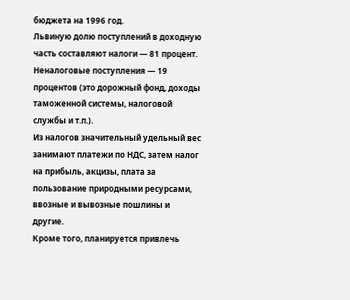бюджета на 1996 год.
Львиную долю поступлений в доходную часть составляют налоги — 81 процент. Неналоговые поступления — 19 процентов (это дорожный фонд, доходы таможенной системы, налоговой службы и т.п.).
Из налогов значительный удельный вес занимают платежи по НДС, затем налог на прибыль, акцизы, плата за пользование природными ресурсами, ввозные и вывозные пошлины и другие.
Кроме того, планируется привлечь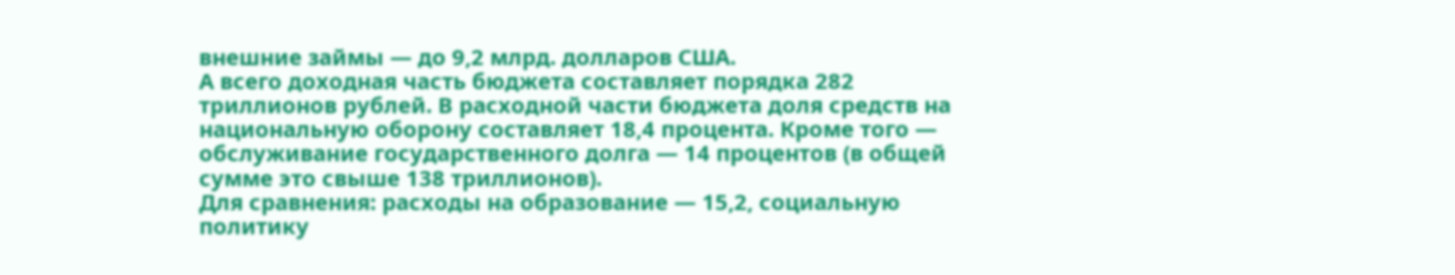внешние займы — до 9,2 млрд. долларов США.
А всего доходная часть бюджета составляет порядка 282 триллионов рублей. В расходной части бюджета доля средств на национальную оборону составляет 18,4 процента. Кроме того — обслуживание государственного долга — 14 процентов (в общей сумме это свыше 138 триллионов).
Для сравнения: расходы на образование — 15,2, социальную политику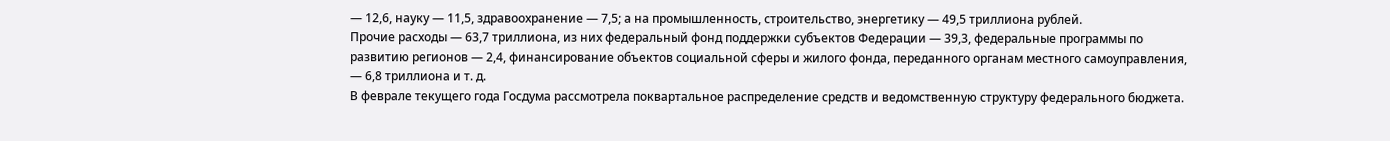— 12,6, науку — 11,5, здравоохранение — 7,5; а на промышленность, строительство, энергетику — 49,5 триллиона рублей.
Прочие расходы — 63,7 триллиона, из них федеральный фонд поддержки субъектов Федерации — 39,3, федеральные программы по развитию регионов — 2,4, финансирование объектов социальной сферы и жилого фонда, переданного органам местного самоуправления, — 6,8 триллиона и т. д.
В феврале текущего года Госдума рассмотрела поквартальное распределение средств и ведомственную структуру федерального бюджета.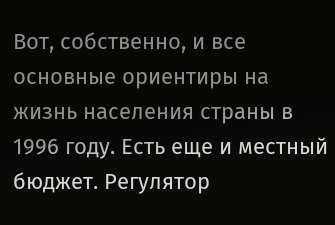Вот, собственно, и все основные ориентиры на жизнь населения страны в 1996 году. Есть еще и местный бюджет. Регулятор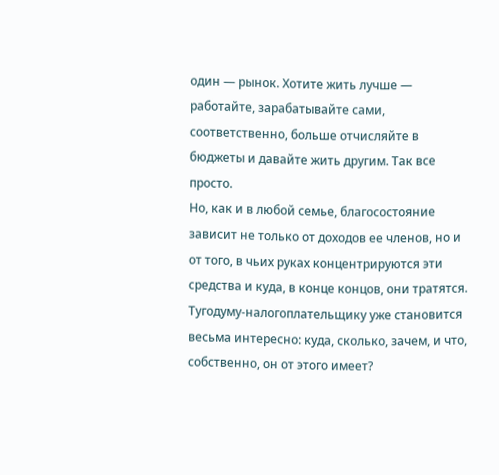один — рынок. Хотите жить лучше — работайте, зарабатывайте сами, соответственно, больше отчисляйте в бюджеты и давайте жить другим. Так все просто.
Но, как и в любой семье, благосостояние зависит не только от доходов ее членов, но и от того, в чьих руках концентрируются эти средства и куда, в конце концов, они тратятся.
Тугодуму-налогоплательщику уже становится весьма интересно: куда, сколько, зачем, и что, собственно, он от этого имеет?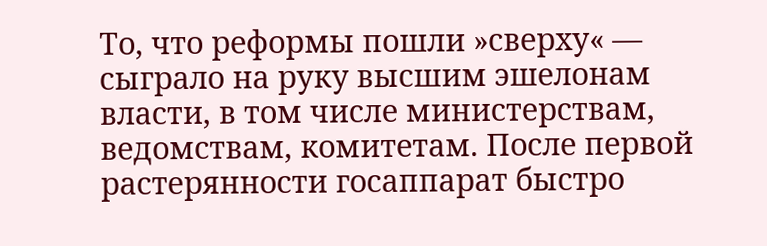То, что реформы пошли »сверху« — сыграло на руку высшим эшелонам власти, в том числе министерствам, ведомствам, комитетам. После первой растерянности госаппарат быстро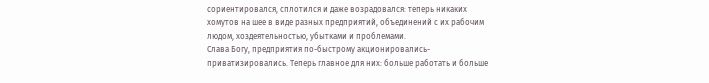сориентировался, сплотился и даже возрадовался: теперь никаких хомутов на шее в виде разных предприятий, объединений с их рабочим людом, хоздеятельностью, убытками и проблемами.
Слава Богу, предприятия по-быстрому акционировались-приватизировались. Теперь главное для них: больше работать и больше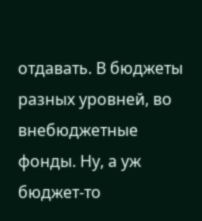отдавать. В бюджеты разных уровней, во внебюджетные фонды. Ну, а уж бюджет-то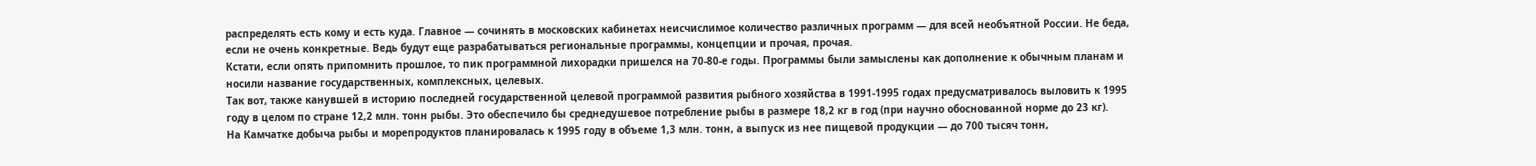распределять есть кому и есть куда. Главное — сочинять в московских кабинетах неисчислимое количество различных программ — для всей необъятной России. Не беда, если не очень конкретные. Ведь будут еще разрабатываться региональные программы, концепции и прочая, прочая.
Кстати, если опять припомнить прошлое, то пик программной лихорадки пришелся на 70-80-е годы. Программы были замыслены как дополнение к обычным планам и носили название государственных, комплексных, целевых.
Так вот, также канувшей в историю последней государственной целевой программой развития рыбного хозяйства в 1991-1995 годах предусматривалось выловить к 1995 году в целом по стране 12,2 млн. тонн рыбы. Это обеспечило бы среднедушевое потребление рыбы в размере 18,2 кг в год (при научно обоснованной норме до 23 кг).
На Камчатке добыча рыбы и морепродуктов планировалась к 1995 году в объеме 1,3 млн. тонн, а выпуск из нее пищевой продукции — до 700 тысяч тонн,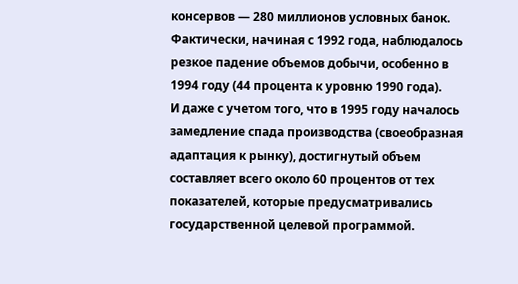консервов — 280 миллионов условных банок.
Фактически, начиная с 1992 года, наблюдалось резкое падение объемов добычи, особенно в 1994 году (44 процента к уровню 1990 года).
И даже с учетом того, что в 1995 году началось замедление спада производства (своеобразная адаптация к рынку), достигнутый объем составляет всего около 60 процентов от тех показателей, которые предусматривались государственной целевой программой.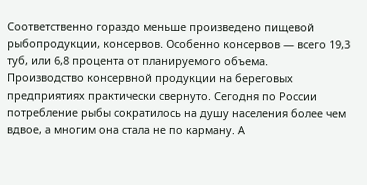Соответственно гораздо меньше произведено пищевой рыбопродукции, консервов. Особенно консервов — всего 19,3 туб, или 6,8 процента от планируемого объема.
Производство консервной продукции на береговых предприятиях практически свернуто. Сегодня по России потребление рыбы сократилось на душу населения более чем вдвое, а многим она стала не по карману. А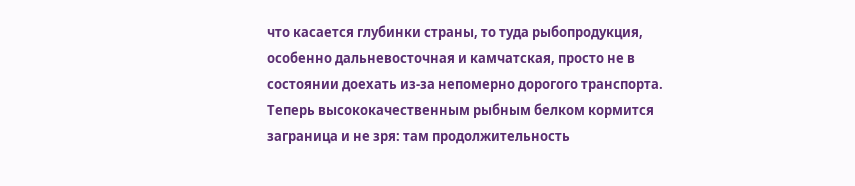что касается глубинки страны, то туда рыбопродукция, особенно дальневосточная и камчатская, просто не в состоянии доехать из-за непомерно дорогого транспорта.
Теперь высококачественным рыбным белком кормится заграница и не зря: там продолжительность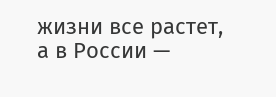жизни все растет, а в России —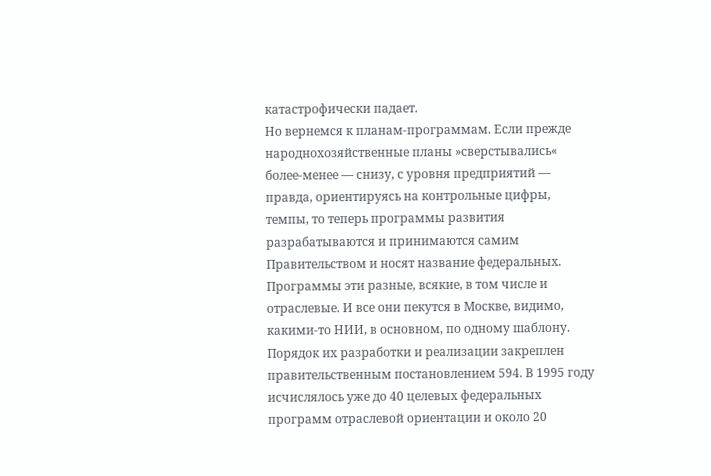катастрофически падает.
Но вернемся к планам-программам. Если прежде народнохозяйственные планы »сверстывались« более-менее — снизу, с уровня предприятий — правда, ориентируясь на контрольные цифры, темпы, то теперь программы развития разрабатываются и принимаются самим Правительством и носят название федеральных. Программы эти разные, всякие, в том числе и отраслевые. И все они пекутся в Москве, видимо, какими-то НИИ, в основном, по одному шаблону.
Порядок их разработки и реализации закреплен правительственным постановлением 594. В 1995 году исчислялось уже до 40 целевых федеральных программ отраслевой ориентации и около 20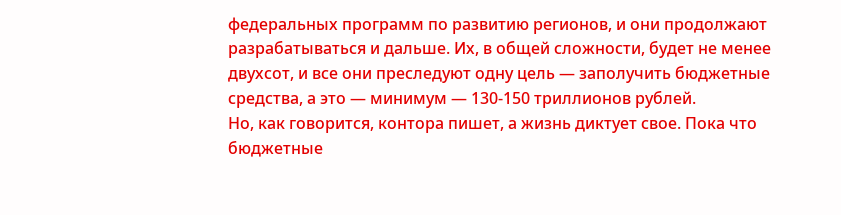федеральных программ по развитию регионов, и они продолжают разрабатываться и дальше. Их, в общей сложности, будет не менее двухсот, и все они преследуют одну цель — заполучить бюджетные средства, а это — минимум — 130-150 триллионов рублей.
Но, как говорится, контора пишет, а жизнь диктует свое. Пока что бюджетные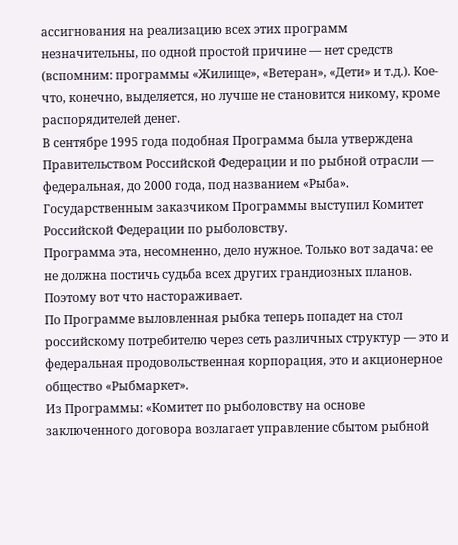ассигнования на реализацию всех этих программ незначительны, по одной простой причине — нет средств (вспомним: программы «Жилище», «Ветеран», «Дети» и т.д.). Кое-что, конечно, выделяется, но лучше не становится никому, кроме распорядителей денег.
В сентябре 1995 года подобная Программа была утверждена Правительством Российской Федерации и по рыбной отрасли — федеральная, до 2000 года, под названием «Рыба». Государственным заказчиком Программы выступил Комитет Российской Федерации по рыболовству.
Программа эта, несомненно, дело нужное. Только вот задача: ее не должна постичь судьба всех других грандиозных планов. Поэтому вот что настораживает.
По Программе выловленная рыбка теперь попадет на стол российскому потребителю через сеть различных структур — это и федеральная продовольственная корпорация, это и акционерное общество «Рыбмаркет».
Из Программы: «Комитет по рыболовству на основе заключенного договора возлагает управление сбытом рыбной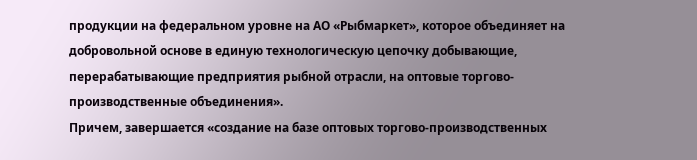продукции на федеральном уровне на АО «Рыбмаркет», которое объединяет на добровольной основе в единую технологическую цепочку добывающие, перерабатывающие предприятия рыбной отрасли, на оптовые торгово-производственные объединения».
Причем, завершается «создание на базе оптовых торгово-производственных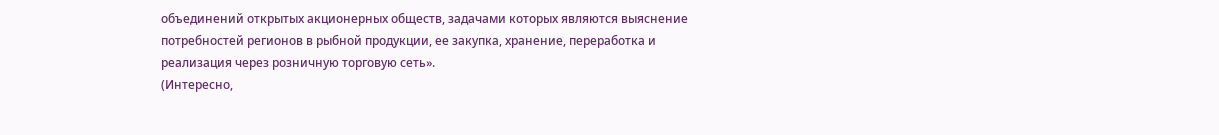объединений открытых акционерных обществ, задачами которых являются выяснение потребностей регионов в рыбной продукции, ее закупка, хранение, переработка и реализация через розничную торговую сеть».
(Интересно,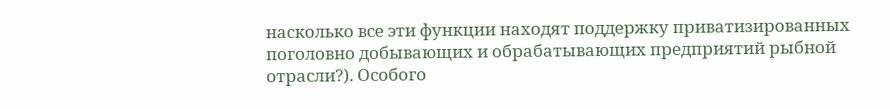насколько все эти функции находят поддержку приватизированных поголовно добывающих и обрабатывающих предприятий рыбной отрасли?). Особого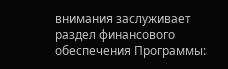внимания заслуживает раздел финансового обеспечения Программы: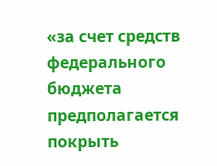«за счет средств федерального бюджета предполагается покрыть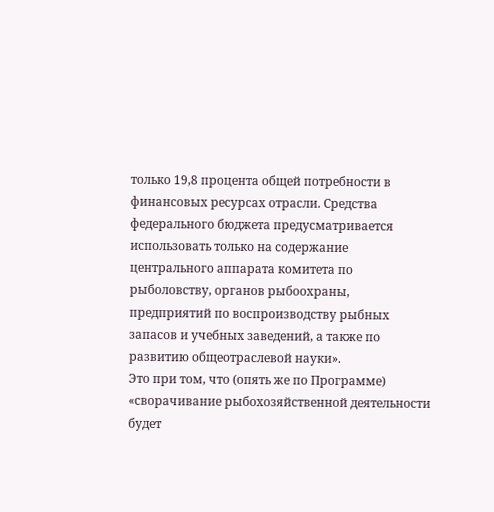только 19,8 процента общей потребности в финансовых ресурсах отрасли. Средства федерального бюджета предусматривается использовать только на содержание центрального аппарата комитета по рыболовству, органов рыбоохраны, предприятий по воспроизводству рыбных запасов и учебных заведений, а также по развитию общеотраслевой науки».
Это при том, что (опять же по Программе) «сворачивание рыбохозяйственной деятельности будет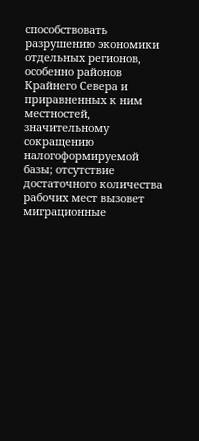способствовать разрушению экономики отдельных регионов, особенно районов Крайнего Севера и приравненных к ним местностей, значительному сокращению налогоформируемой базы; отсутствие достаточного количества рабочих мест вызовет миграционные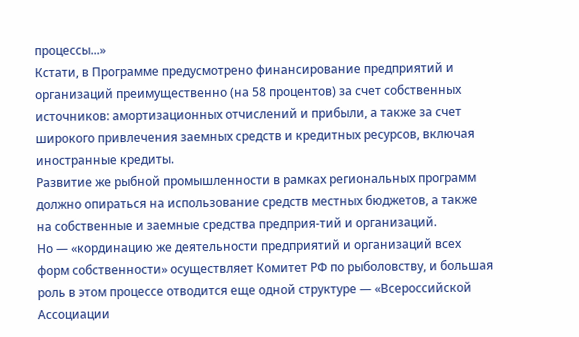процессы...»
Кстати, в Программе предусмотрено финансирование предприятий и организаций преимущественно (на 58 процентов) за счет собственных источников: амортизационных отчислений и прибыли, а также за счет широкого привлечения заемных средств и кредитных ресурсов, включая иностранные кредиты.
Развитие же рыбной промышленности в рамках региональных программ должно опираться на использование средств местных бюджетов, а также на собственные и заемные средства предприя-тий и организаций.
Но — «кординацию же деятельности предприятий и организаций всех форм собственности» осуществляет Комитет РФ по рыболовству, и большая роль в этом процессе отводится еще одной структуре — «Всероссийской Ассоциации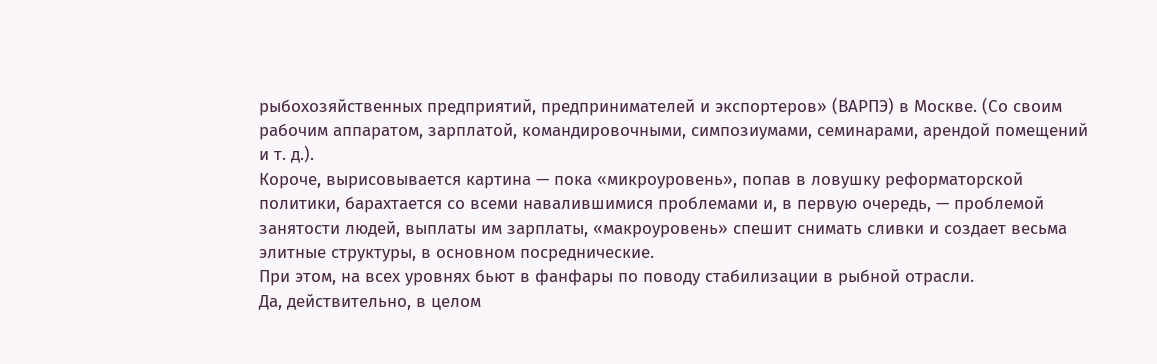рыбохозяйственных предприятий, предпринимателей и экспортеров» (ВАРПЭ) в Москве. (Со своим рабочим аппаратом, зарплатой, командировочными, симпозиумами, семинарами, арендой помещений и т. д.).
Короче, вырисовывается картина — пока «микроуровень», попав в ловушку реформаторской политики, барахтается со всеми навалившимися проблемами и, в первую очередь, — проблемой занятости людей, выплаты им зарплаты, «макроуровень» спешит снимать сливки и создает весьма элитные структуры, в основном посреднические.
При этом, на всех уровнях бьют в фанфары по поводу стабилизации в рыбной отрасли.
Да, действительно, в целом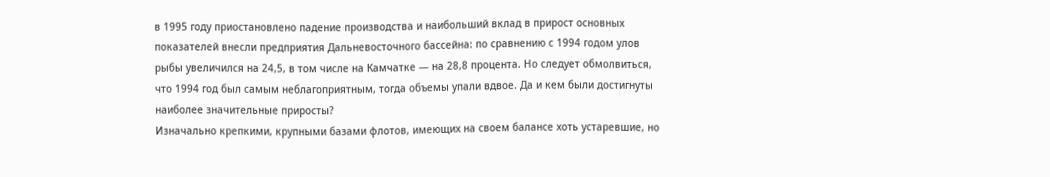в 1995 году приостановлено падение производства и наибольший вклад в прирост основных показателей внесли предприятия Дальневосточного бассейна: по сравнению с 1994 годом улов рыбы увеличился на 24,5, в том числе на Камчатке — на 28,8 процента. Но следует обмолвиться, что 1994 год был самым неблагоприятным, тогда объемы упали вдвое. Да и кем были достигнуты наиболее значительные приросты?
Изначально крепкими, крупными базами флотов, имеющих на своем балансе хоть устаревшие, но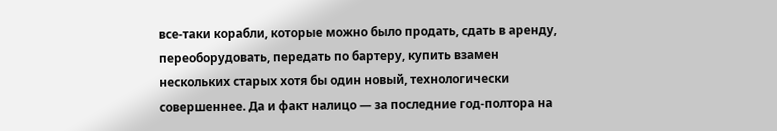все-таки корабли, которые можно было продать, сдать в аренду, переоборудовать, передать по бартеру, купить взамен нескольких старых хотя бы один новый, технологически совершеннее. Да и факт налицо — за последние год-полтора на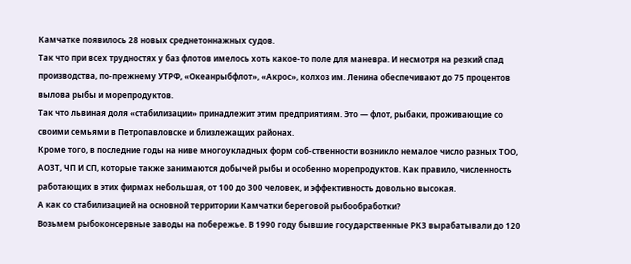Камчатке появилось 28 новых среднетоннажных судов.
Так что при всех трудностях у баз флотов имелось хоть какое-то поле для маневра. И несмотря на резкий спад производства, по-прежнему УТРФ, «Океанрыбфлот», «Акрос», колхоз им. Ленина обеспечивают до 75 процентов вылова рыбы и морепродуктов.
Так что львиная доля «стабилизации» принадлежит этим предприятиям. Это — флот, рыбаки, проживающие со своими семьями в Петропавловске и близлежащих районах.
Кроме того, в последние годы на ниве многоукладных форм соб-ственности возникло немалое число разных ТОО, АОЗТ, ЧП И СП, которые также занимаются добычей рыбы и особенно морепродуктов. Как правило, численность работающих в этих фирмах небольшая, от 100 до 300 человек, и эффективность довольно высокая.
А как со стабилизацией на основной территории Камчатки береговой рыбообработки?
Возьмем рыбоконсервные заводы на побережье. В 1990 году бывшие государственные РКЗ вырабатывали до 120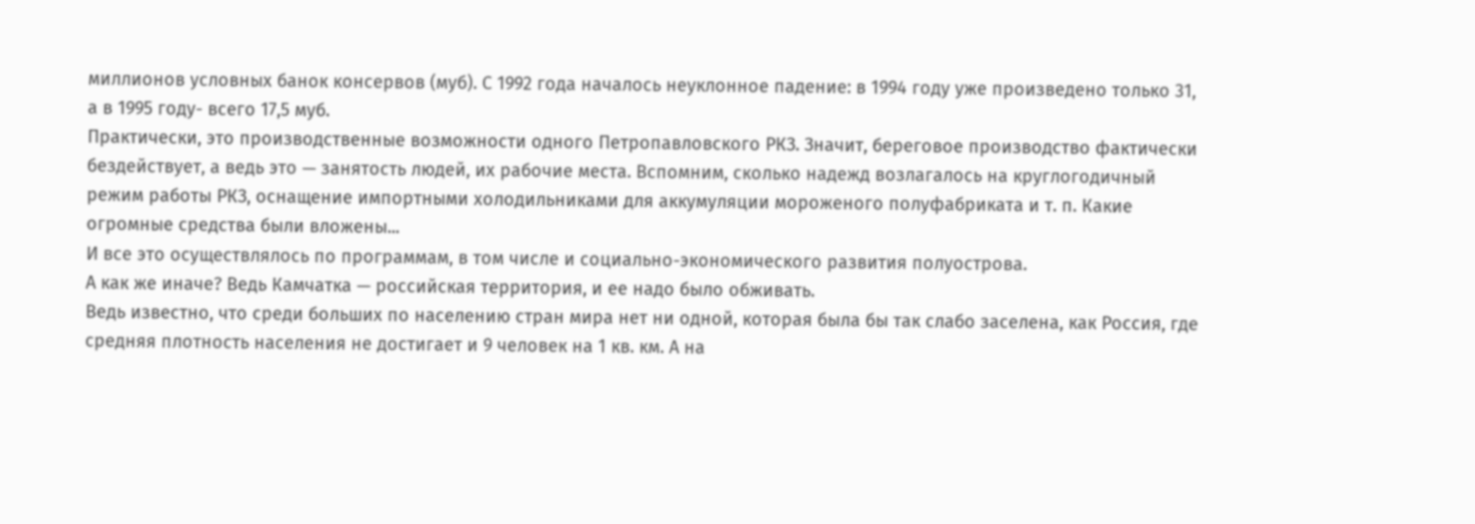миллионов условных банок консервов (муб). С 1992 года началось неуклонное падение: в 1994 году уже произведено только 31, а в 1995 году- всего 17,5 муб.
Практически, это производственные возможности одного Петропавловского РКЗ. Значит, береговое производство фактически бездействует, а ведь это — занятость людей, их рабочие места. Вспомним, сколько надежд возлагалось на круглогодичный режим работы РКЗ, оснащение импортными холодильниками для аккумуляции мороженого полуфабриката и т. п. Какие огромные средства были вложены...
И все это осуществлялось по программам, в том числе и социально-экономического развития полуострова.
А как же иначе? Ведь Камчатка — российская территория, и ее надо было обживать.
Ведь известно, что среди больших по населению стран мира нет ни одной, которая была бы так слабо заселена, как Россия, где средняя плотность населения не достигает и 9 человек на 1 кв. км. А на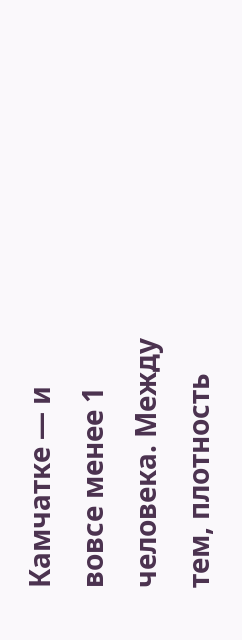Камчатке — и вовсе менее 1 человека. Между тем, плотность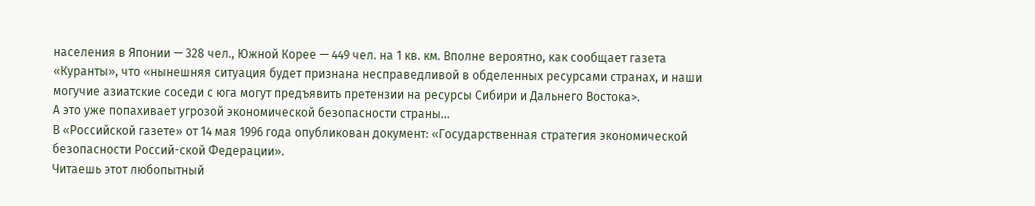населения в Японии — 328 чел., Южной Корее — 449 чел. на 1 кв. км. Вполне вероятно, как сообщает газета «Куранты», что «нынешняя ситуация будет признана несправедливой в обделенных ресурсами странах, и наши могучие азиатские соседи с юга могут предъявить претензии на ресурсы Сибири и Дальнего Востока>.
А это уже попахивает угрозой экономической безопасности страны...
В «Российской газете» от 14 мая 1996 года опубликован документ: «Государственная стратегия экономической безопасности Россий-ской Федерации».
Читаешь этот любопытный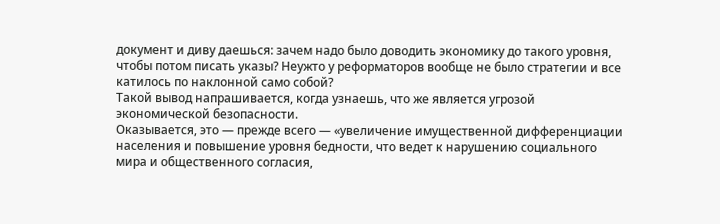документ и диву даешься: зачем надо было доводить экономику до такого уровня, чтобы потом писать указы? Неужто у реформаторов вообще не было стратегии и все катилось по наклонной само собой?
Такой вывод напрашивается, когда узнаешь, что же является угрозой экономической безопасности.
Оказывается, это — прежде всего — «увеличение имущественной дифференциации населения и повышение уровня бедности, что ведет к нарушению социального мира и общественного согласия,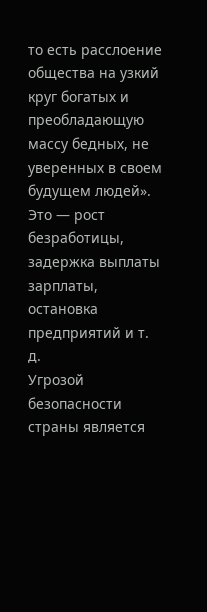то есть расслоение общества на узкий круг богатых и преобладающую массу бедных, не уверенных в своем будущем людей». Это — рост безработицы, задержка выплаты зарплаты, остановка предприятий и т. д.
Угрозой безопасности страны является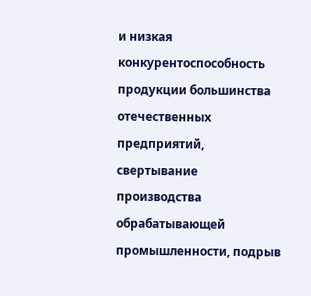и низкая конкурентоспособность продукции большинства отечественных предприятий, свертывание производства обрабатывающей промышленности, подрыв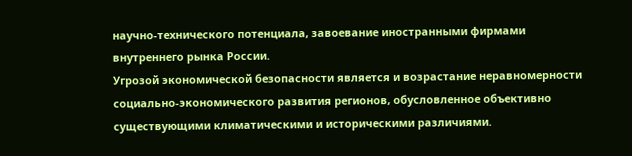научно-технического потенциала, завоевание иностранными фирмами внутреннего рынка России.
Угрозой экономической безопасности является и возрастание неравномерности социально-экономического развития регионов, обусловленное объективно существующими климатическими и историческими различиями.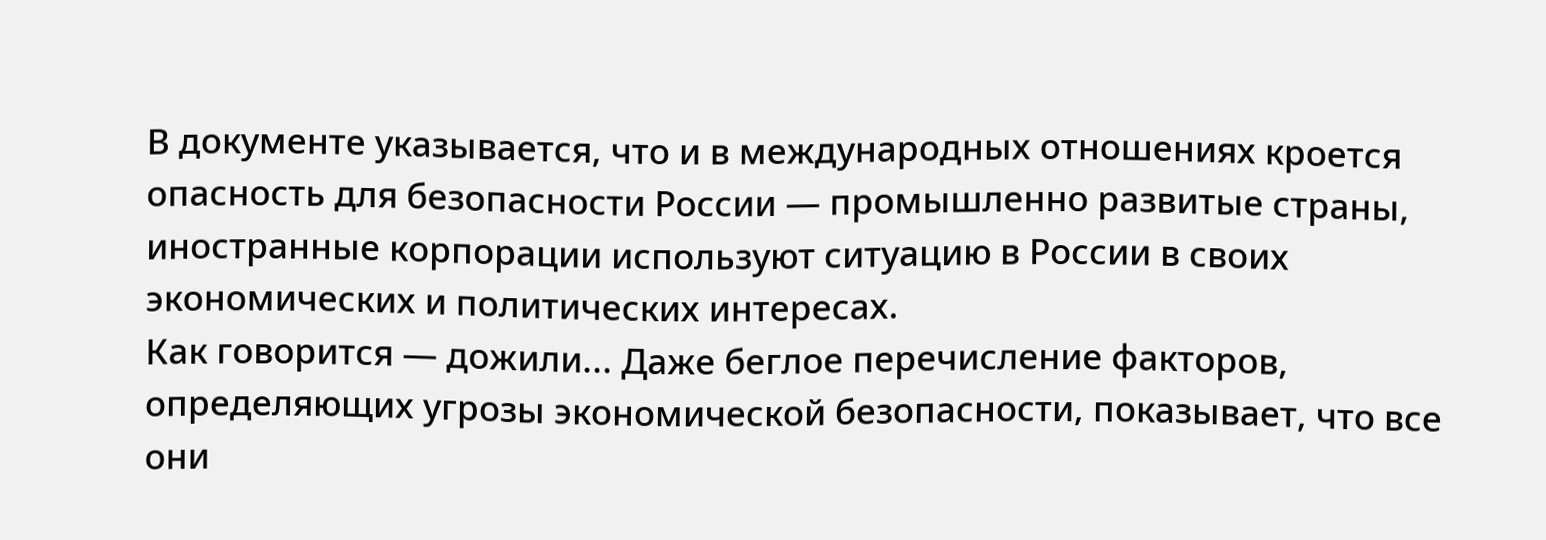В документе указывается, что и в международных отношениях кроется опасность для безопасности России — промышленно развитые страны, иностранные корпорации используют ситуацию в России в своих экономических и политических интересах.
Как говорится — дожили... Даже беглое перечисление факторов, определяющих угрозы экономической безопасности, показывает, что все они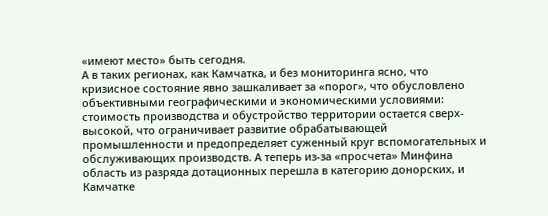«имеют место» быть сегодня.
А в таких регионах, как Камчатка, и без мониторинга ясно, что кризисное состояние явно зашкаливает за «порог», что обусловлено объективными географическими и экономическими условиями: стоимость производства и обустройство территории остается сверх-высокой, что ограничивает развитие обрабатывающей промышленности и предопределяет суженный круг вспомогательных и обслуживающих производств. А теперь из-за «просчета» Минфина область из разряда дотационных перешла в категорию донорских, и Камчатке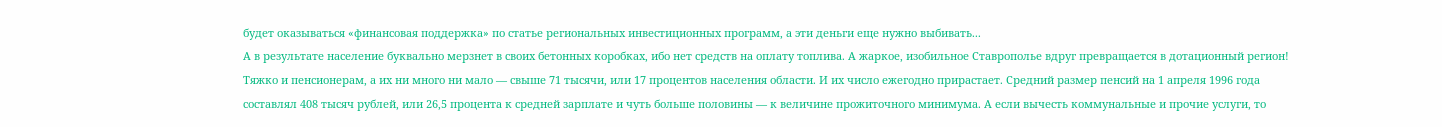будет оказываться «финансовая поддержка» по статье региональных инвестиционных программ, а эти деньги еще нужно выбивать...
А в результате население буквально мерзнет в своих бетонных коробках, ибо нет средств на оплату топлива. А жаркое, изобильное Ставрополье вдруг превращается в дотационный регион!
Тяжко и пенсионерам, а их ни много ни мало — свыше 71 тысячи, или 17 процентов населения области. И их число ежегодно прирастает. Средний размер пенсий на 1 апреля 1996 года составлял 408 тысяч рублей, или 26,5 процента к средней зарплате и чуть больше половины — к величине прожиточного минимума. А если вычесть коммунальные и прочие услуги, то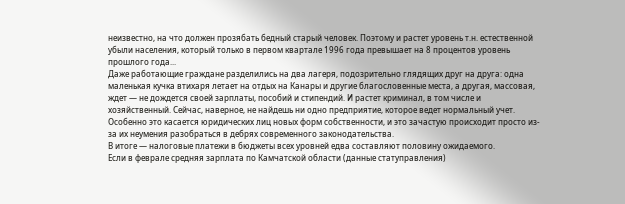неизвестно, на что должен прозябать бедный старый человек. Поэтому и растет уровень т.н. естественной убыли населения, который только в первом квартале 1996 года превышает на 8 процентов уровень прошлого года...
Даже работающие граждане разделились на два лагеря, подозрительно глядящих друг на друга: одна маленькая кучка втихаря летает на отдых на Канары и другие благословенные места, а другая, массовая, ждет — не дождется своей зарплаты, пособий и стипендий. И растет криминал, в том числе и хозяйственный. Сейчас, наверное, не найдешь ни одно предприятие, которое ведет нормальный учет. Особенно это касается юридических лиц новых форм собственности, и это зачастую происходит просто из-за их неумения разобраться в дебрях современного законодательства.
В итоге — налоговые платежи в бюджеты всех уровней едва составляют половину ожидаемого.
Если в феврале средняя зарплата по Камчатской области (данные статуправления)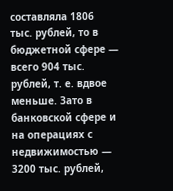составляла 1806 тыс. рублей, то в бюджетной сфере — всего 904 тыс. рублей, т. е. вдвое меньше. Зато в банковской сфере и на операциях с недвижимостью — 3200 тыс. рублей,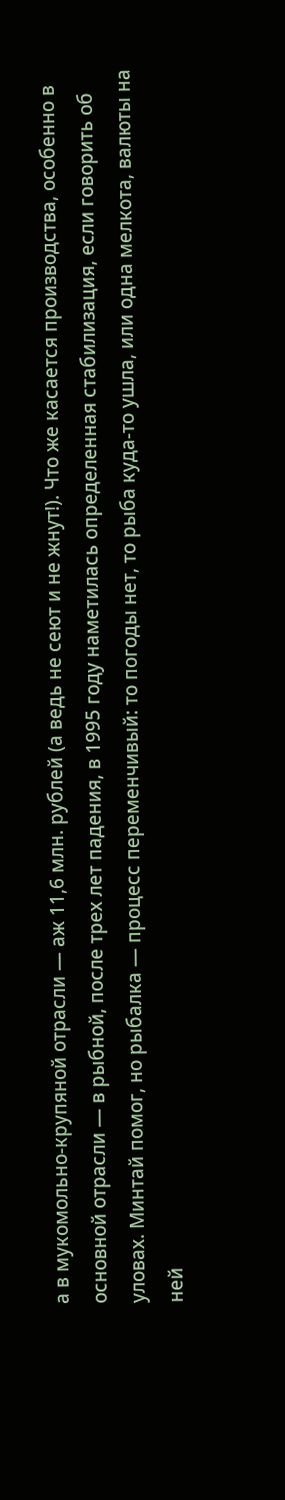а в мукомольно-крупяной отрасли — аж 11,6 млн. рублей (а ведь не сеют и не жнут!). Что же касается производства, особенно в основной отрасли — в рыбной, после трех лет падения, в 1995 году наметилась определенная стабилизация, если говорить об уловах. Минтай помог, но рыбалка — процесс переменчивый: то погоды нет, то рыба куда-то ушла, или одна мелкота, валюты на ней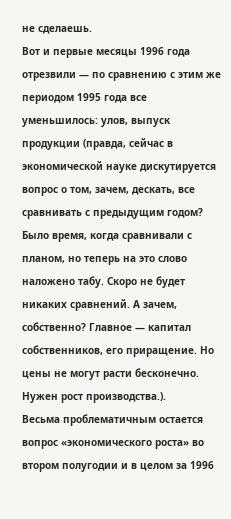не сделаешь.
Вот и первые месяцы 1996 года отрезвили — по сравнению с этим же периодом 1995 года все уменьшилось: улов, выпуск продукции (правда, сейчас в экономической науке дискутируется вопрос о том, зачем, дескать, все сравнивать с предыдущим годом? Было время, когда сравнивали с планом, но теперь на это слово наложено табу. Скоро не будет никаких сравнений. А зачем, собственно? Главное — капитал собственников, его приращение. Но цены не могут расти бесконечно. Нужен рост производства.).
Весьма проблематичным остается вопрос «экономического роста» во втором полугодии и в целом за 1996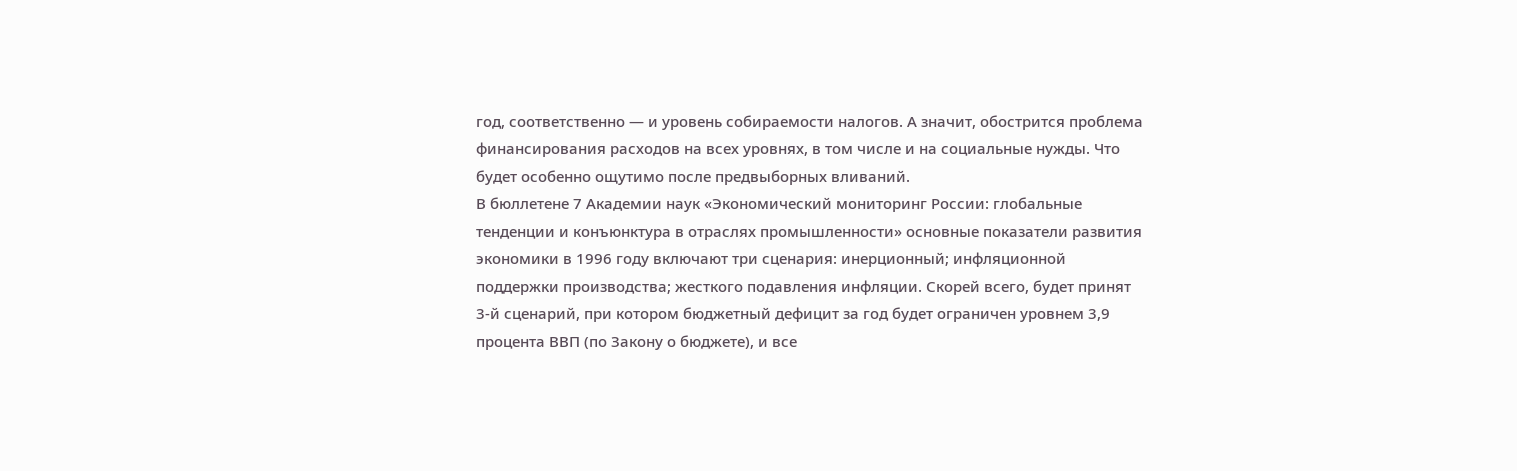год, соответственно — и уровень собираемости налогов. А значит, обострится проблема финансирования расходов на всех уровнях, в том числе и на социальные нужды. Что будет особенно ощутимо после предвыборных вливаний.
В бюллетене 7 Академии наук «Экономический мониторинг России: глобальные тенденции и конъюнктура в отраслях промышленности» основные показатели развития экономики в 1996 году включают три сценария: инерционный; инфляционной поддержки производства; жесткого подавления инфляции. Скорей всего, будет принят 3-й сценарий, при котором бюджетный дефицит за год будет ограничен уровнем 3,9 процента ВВП (по Закону о бюджете), и все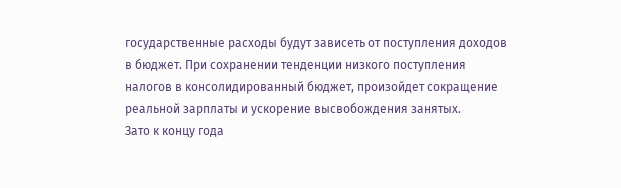государственные расходы будут зависеть от поступления доходов в бюджет. При сохранении тенденции низкого поступления налогов в консолидированный бюджет, произойдет сокращение реальной зарплаты и ускорение высвобождения занятых.
Зато к концу года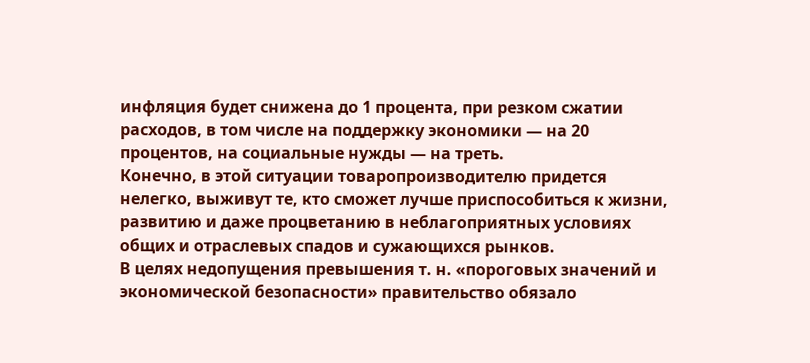инфляция будет снижена до 1 процента, при резком сжатии расходов, в том числе на поддержку экономики — на 20 процентов, на социальные нужды — на треть.
Конечно, в этой ситуации товаропроизводителю придется нелегко, выживут те, кто сможет лучше приспособиться к жизни, развитию и даже процветанию в неблагоприятных условиях общих и отраслевых спадов и сужающихся рынков.
В целях недопущения превышения т. н. «пороговых значений и экономической безопасности» правительство обязало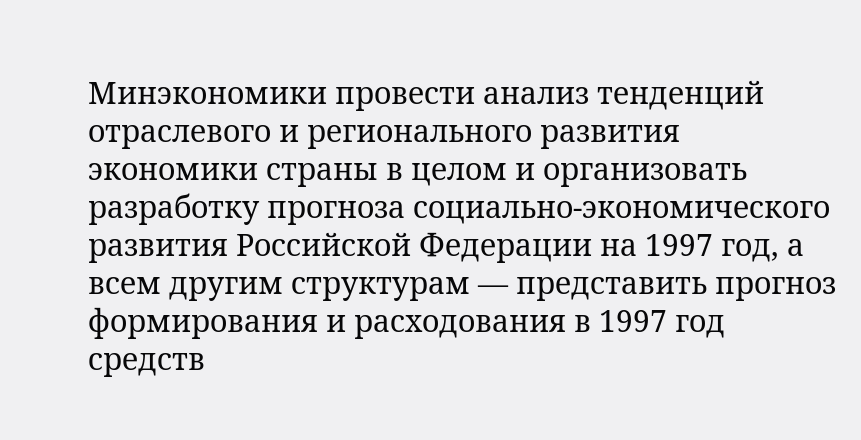Минэкономики провести анализ тенденций отраслевого и регионального развития экономики страны в целом и организовать разработку прогноза социально-экономического развития Российской Федерации на 1997 год, а всем другим структурам — представить прогноз формирования и расходования в 1997 год средств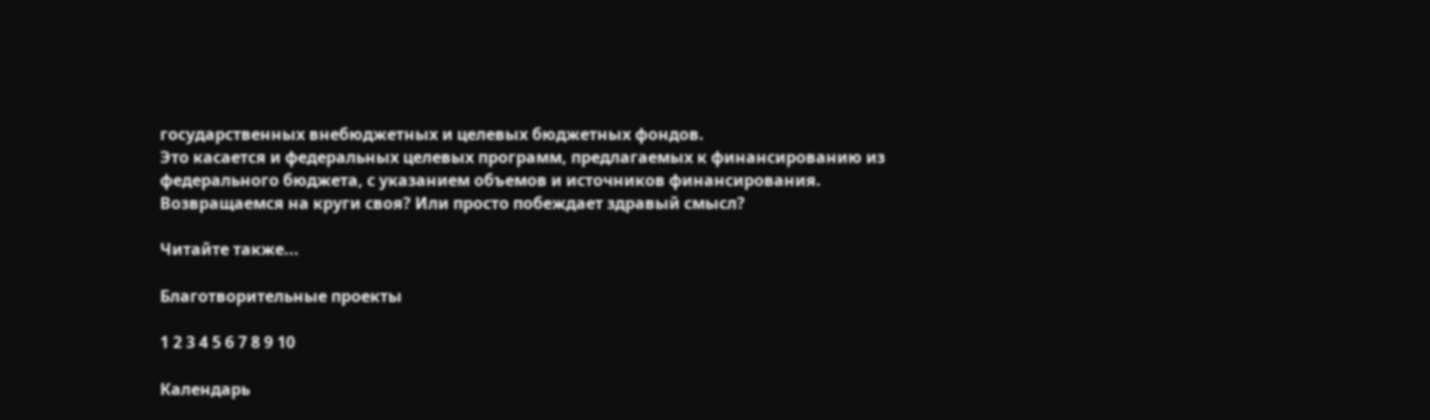государственных внебюджетных и целевых бюджетных фондов.
Это касается и федеральных целевых программ, предлагаемых к финансированию из федерального бюджета, с указанием объемов и источников финансирования.
Возвращаемся на круги своя? Или просто побеждает здравый смысл?

Читайте также...

Благотворительные проекты

1 2 3 4 5 6 7 8 9 10

Календарь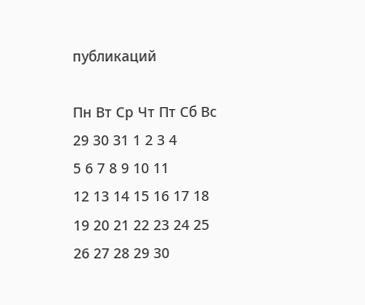публикаций

Пн Вт Ср Чт Пт Сб Вс
29 30 31 1 2 3 4
5 6 7 8 9 10 11
12 13 14 15 16 17 18
19 20 21 22 23 24 25
26 27 28 29 30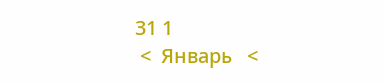31 1
 <  Январь   <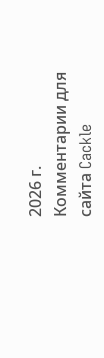2026 г.
Комментарии для сайта Cackle